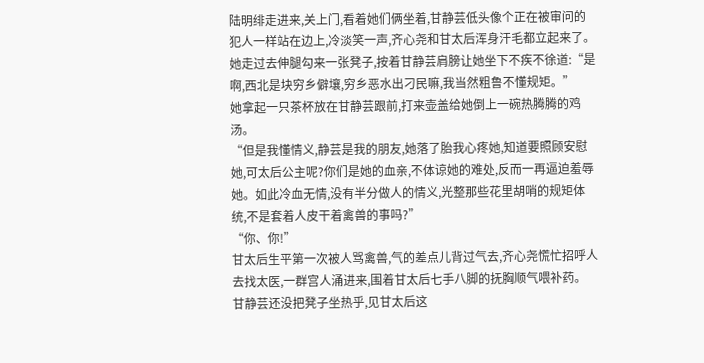陆明绯走进来,关上门,看着她们俩坐着,甘静芸低头像个正在被审问的犯人一样站在边上,冷淡笑一声,齐心尧和甘太后浑身汗毛都立起来了。
她走过去伸腿勾来一张凳子,按着甘静芸肩膀让她坐下不疾不徐道:“是啊,西北是块穷乡僻壤,穷乡恶水出刁民嘛,我当然粗鲁不懂规矩。”
她拿起一只茶杯放在甘静芸跟前,打来壶盖给她倒上一碗热腾腾的鸡汤。
“但是我懂情义,静芸是我的朋友,她落了胎我心疼她,知道要照顾安慰她,可太后公主呢?你们是她的血亲,不体谅她的难处,反而一再逼迫羞辱她。如此冷血无情,没有半分做人的情义,光整那些花里胡哨的规矩体统,不是套着人皮干着禽兽的事吗?”
“你、你!”
甘太后生平第一次被人骂禽兽,气的差点儿背过气去,齐心尧慌忙招呼人去找太医,一群宫人涌进来,围着甘太后七手八脚的抚胸顺气喂补药。
甘静芸还没把凳子坐热乎,见甘太后这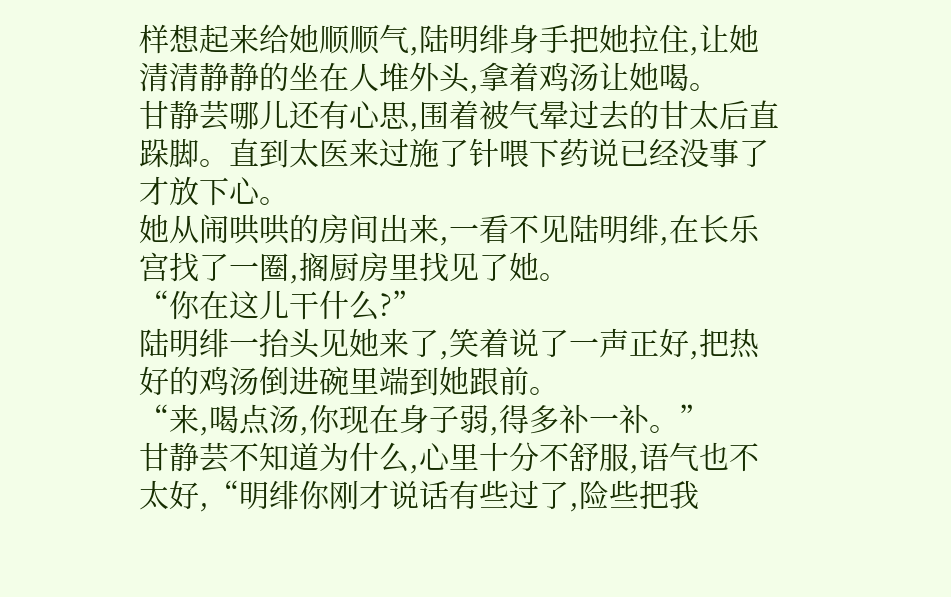样想起来给她顺顺气,陆明绯身手把她拉住,让她清清静静的坐在人堆外头,拿着鸡汤让她喝。
甘静芸哪儿还有心思,围着被气晕过去的甘太后直跺脚。直到太医来过施了针喂下药说已经没事了才放下心。
她从闹哄哄的房间出来,一看不见陆明绯,在长乐宫找了一圈,搁厨房里找见了她。
“你在这儿干什么?”
陆明绯一抬头见她来了,笑着说了一声正好,把热好的鸡汤倒进碗里端到她跟前。
“来,喝点汤,你现在身子弱,得多补一补。”
甘静芸不知道为什么,心里十分不舒服,语气也不太好,“明绯你刚才说话有些过了,险些把我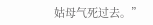姑母气死过去。”